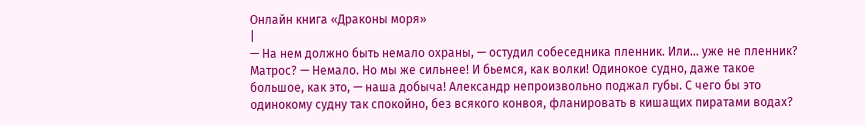Онлайн книга «Драконы моря»
|
— На нем должно быть немало охраны, — остудил собеседника пленник. Или… уже не пленник? Матрос? — Немало. Но мы же сильнее! И бьемся, как волки! Одинокое судно, даже такое большое, как это, — наша добыча! Александр непроизвольно поджал губы. С чего бы это одинокому судну так спокойно, без всякого конвоя, фланировать в кишащих пиратами водах?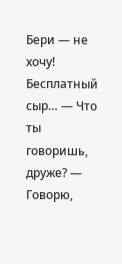Бери — не хочу! Бесплатный сыр… — Что ты говоришь, друже? — Говорю,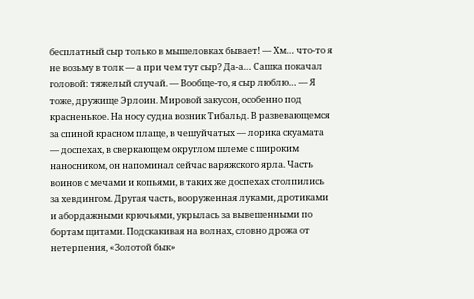бесплатный сыр только в мышеловках бывает! — Хм… что-то я не возьму в толк — а при чем тут сыр? Да-а… Сашка покачал головой: тяжелый случай. — Вообще-то, я сыр люблю… — Я тоже, дружище Эрлоин. Мировой закусон, особенно под красненькое. На носу судна возник Тибальд. В развевающемся за спиной красном плаще, в чешуйчатых — лорика скуамата — доспехах, в сверкающем округлом шлеме с широким наносником, он напоминал сейчас варяжского ярла. Часть воинов с мечами и копьями, в таких же доспехах столпились за хевдингом. Другая часть, вооруженная луками, дротиками и абордажными крючьями, укрылась за вывешенными по бортам щитами. Подскакивая на волнах, словно дрожа от нетерпения, «Золотой бык»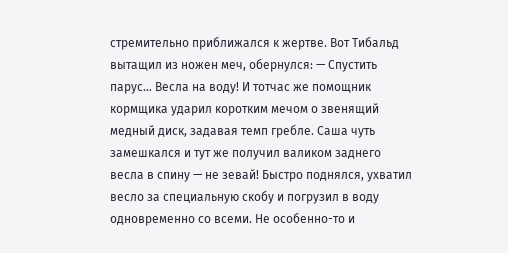стремительно приближался к жертве. Вот Тибальд вытащил из ножен меч, обернулся: — Спустить парус… Весла на воду! И тотчас же помощник кормщика ударил коротким мечом о звенящий медный диск, задавая темп гребле. Саша чуть замешкался и тут же получил валиком заднего весла в спину — не зевай! Быстро поднялся, ухватил весло за специальную скобу и погрузил в воду одновременно со всеми. Не особенно-то и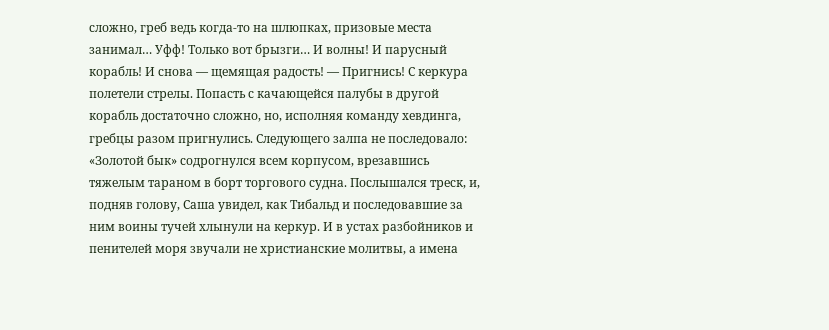сложно, греб ведь когда-то на шлюпках, призовые места занимал… Уфф! Только вот брызги… И волны! И парусный корабль! И снова — щемящая радость! — Пригнись! С керкура полетели стрелы. Попасть с качающейся палубы в другой корабль достаточно сложно, но, исполняя команду хевдинга, гребцы разом пригнулись. Следующего залпа не последовало: «Золотой бык» содрогнулся всем корпусом, врезавшись тяжелым тараном в борт торгового судна. Послышался треск, и, подняв голову, Саша увидел, как Тибальд и последовавшие за ним воины тучей хлынули на керкур. И в устах разбойников и пенителей моря звучали не христианские молитвы, а имена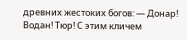древних жестоких богов: — Донар! Водан! Тюр! С этим кличем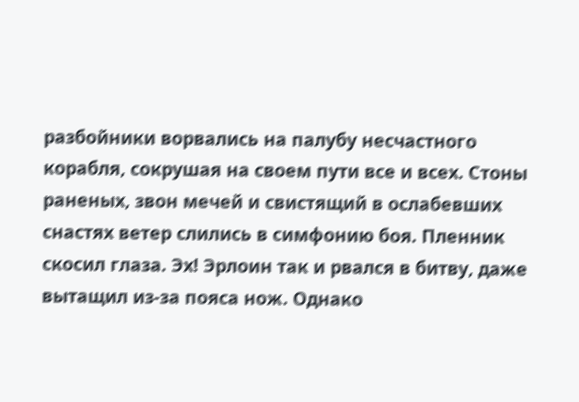разбойники ворвались на палубу несчастного корабля, сокрушая на своем пути все и всех. Стоны раненых, звон мечей и свистящий в ослабевших снастях ветер слились в симфонию боя. Пленник скосил глаза. Эх! Эрлоин так и рвался в битву, даже вытащил из-за пояса нож. Однако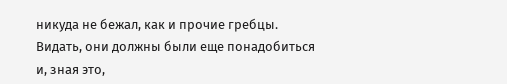никуда не бежал, как и прочие гребцы. Видать, они должны были еще понадобиться и, зная это,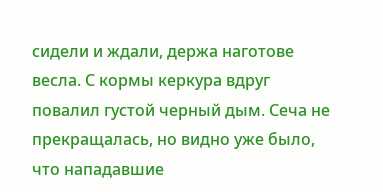сидели и ждали, держа наготове весла. С кормы керкура вдруг повалил густой черный дым. Сеча не прекращалась, но видно уже было, что нападавшие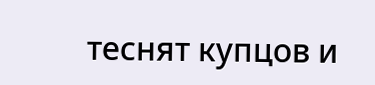теснят купцов и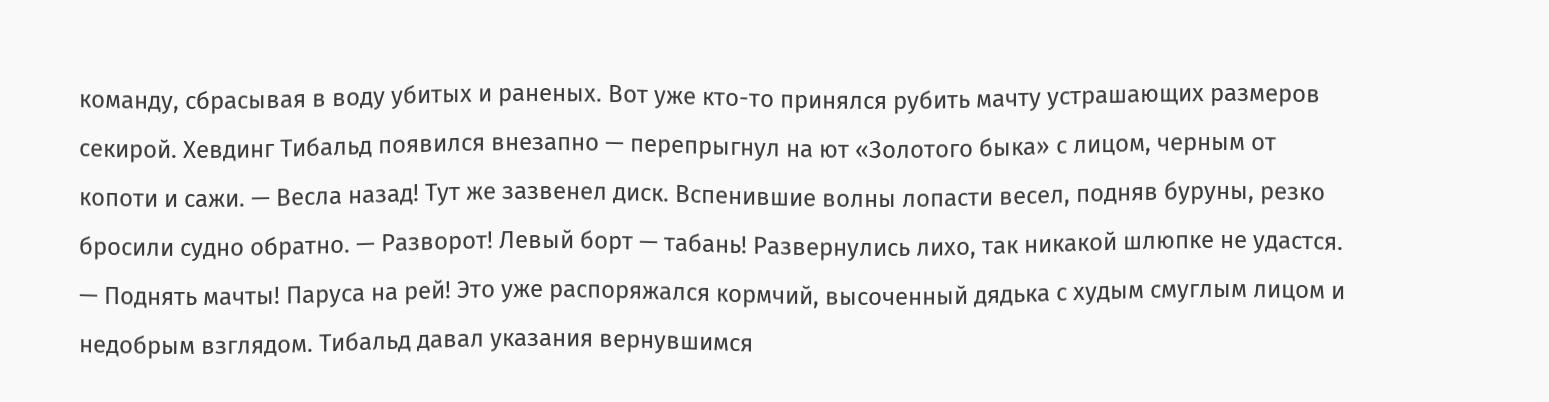команду, сбрасывая в воду убитых и раненых. Вот уже кто-то принялся рубить мачту устрашающих размеров секирой. Хевдинг Тибальд появился внезапно — перепрыгнул на ют «Золотого быка» с лицом, черным от копоти и сажи. — Весла назад! Тут же зазвенел диск. Вспенившие волны лопасти весел, подняв буруны, резко бросили судно обратно. — Разворот! Левый борт — табань! Развернулись лихо, так никакой шлюпке не удастся. — Поднять мачты! Паруса на рей! Это уже распоряжался кормчий, высоченный дядька с худым смуглым лицом и недобрым взглядом. Тибальд давал указания вернувшимся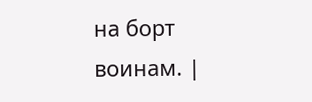на борт воинам. |